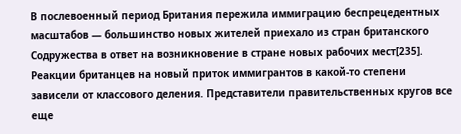В послевоенный период Британия пережила иммиграцию беспрецедентных масштабов — большинство новых жителей приехало из стран британского Содружества в ответ на возникновение в стране новых рабочих мест[235]. Реакции британцев на новый приток иммигрантов в какой-то степени зависели от классового деления. Представители правительственных кругов все еще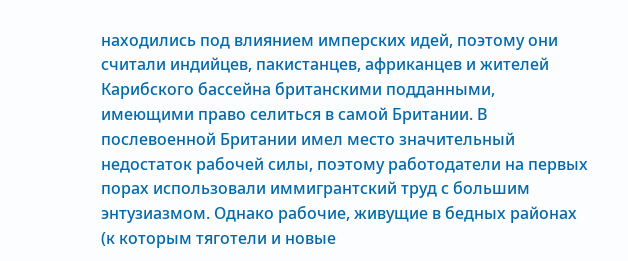находились под влиянием имперских идей, поэтому они считали индийцев, пакистанцев, африканцев и жителей Карибского бассейна британскими подданными, имеющими право селиться в самой Британии. В послевоенной Британии имел место значительный недостаток рабочей силы, поэтому работодатели на первых порах использовали иммигрантский труд с большим энтузиазмом. Однако рабочие, живущие в бедных районах (к которым тяготели и новые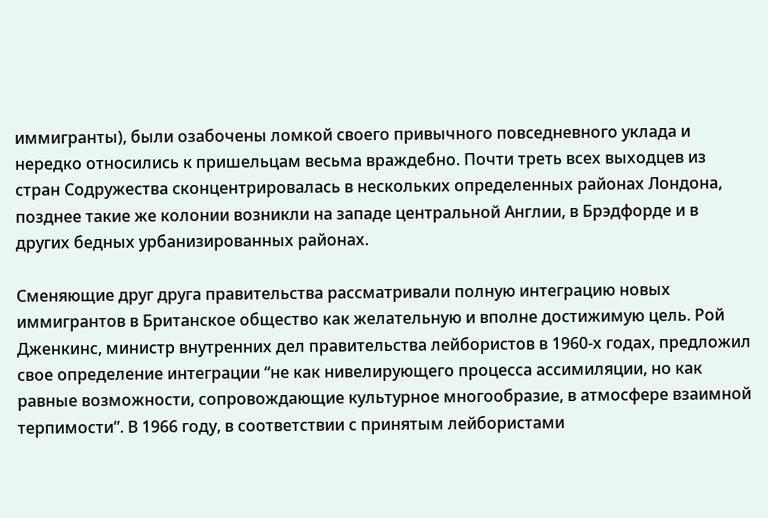иммигранты), были озабочены ломкой своего привычного повседневного уклада и нередко относились к пришельцам весьма враждебно. Почти треть всех выходцев из стран Содружества сконцентрировалась в нескольких определенных районах Лондона, позднее такие же колонии возникли на западе центральной Англии, в Брэдфорде и в других бедных урбанизированных районах.

Сменяющие друг друга правительства рассматривали полную интеграцию новых иммигрантов в Британское общество как желательную и вполне достижимую цель. Рой Дженкинс, министр внутренних дел правительства лейбористов в 1960-х годах, предложил свое определение интеграции “не как нивелирующего процесса ассимиляции, но как равные возможности, сопровождающие культурное многообразие, в атмосфере взаимной терпимости”. В 1966 году, в соответствии с принятым лейбористами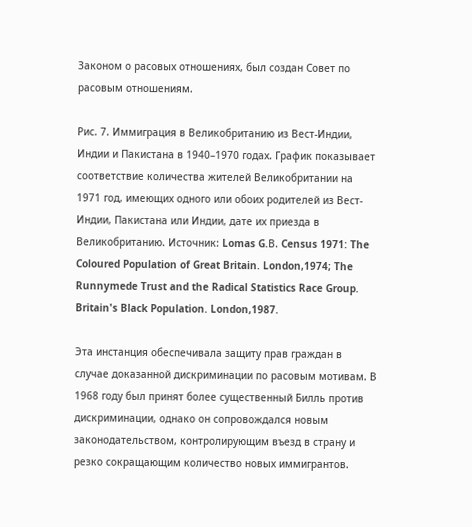Законом о расовых отношениях, был создан Совет по расовым отношениям.

Рис. 7. Иммиграция в Великобританию из Вест-Индии, Индии и Пакистана в 1940–1970 годах. График показывает соответствие количества жителей Великобритании на 1971 год, имеющих одного или обоих родителей из Вест-Индии, Пакистана или Индии, дате их приезда в Великобританию. Источник: Lomas G.В. Census 1971: The Coloured Population of Great Britain. London,1974; The Runnymede Trust and the Radical Statistics Race Group. Britain's Black Population. London,1987.

Эта инстанция обеспечивала защиту прав граждан в случае доказанной дискриминации по расовым мотивам. В 1968 году был принят более существенный Билль против дискриминации, однако он сопровождался новым законодательством, контролирующим въезд в страну и резко сокращающим количество новых иммигрантов.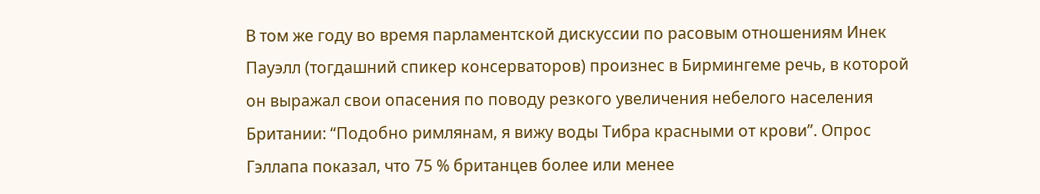В том же году во время парламентской дискуссии по расовым отношениям Инек Пауэлл (тогдашний спикер консерваторов) произнес в Бирмингеме речь, в которой он выражал свои опасения по поводу резкого увеличения небелого населения Британии: “Подобно римлянам, я вижу воды Тибра красными от крови”. Опрос Гэллапа показал, что 75 % британцев более или менее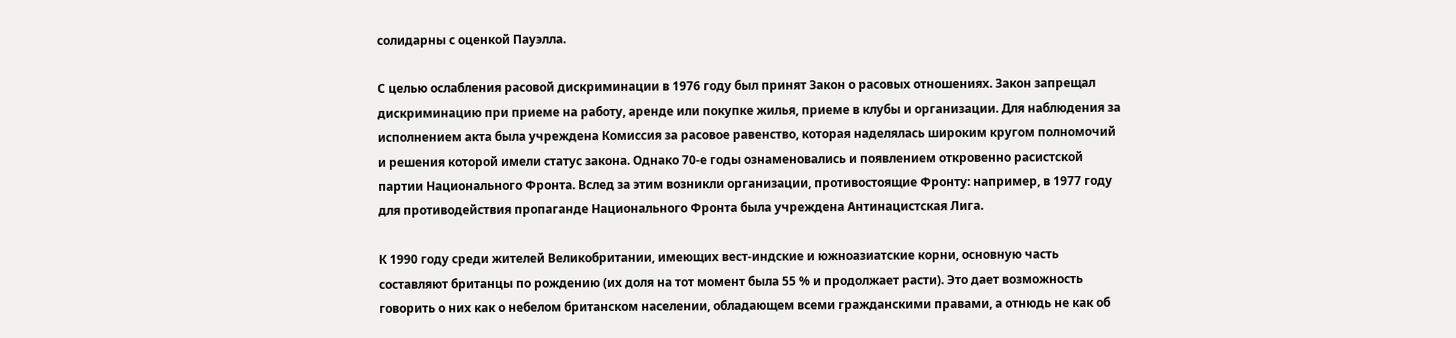солидарны с оценкой Пауэлла.

С целью ослабления расовой дискриминации в 1976 году был принят Закон о расовых отношениях. Закон запрещал дискриминацию при приеме на работу, аренде или покупке жилья, приеме в клубы и организации. Для наблюдения за исполнением акта была учреждена Комиссия за расовое равенство, которая наделялась широким кругом полномочий и решения которой имели статус закона. Однако 70-е годы ознаменовались и появлением откровенно расистской партии Национального Фронта. Вслед за этим возникли организации, противостоящие Фронту: например, в 1977 году для противодействия пропаганде Национального Фронта была учреждена Антинацистская Лига.

К 1990 году среди жителей Великобритании, имеющих вест-индские и южноазиатские корни, основную часть составляют британцы по рождению (их доля на тот момент была 55 % и продолжает расти). Это дает возможность говорить о них как о небелом британском населении, обладающем всеми гражданскими правами, а отнюдь не как об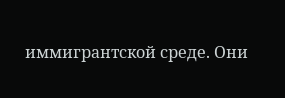иммигрантской среде. Они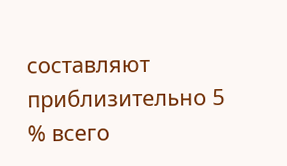составляют приблизительно 5 % всего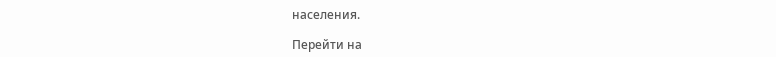населения.

Перейти на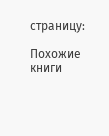страницу:

Похожие книги